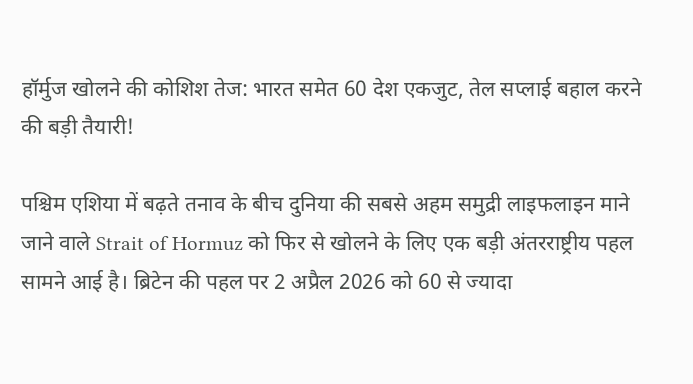हॉर्मुज खोलने की कोशिश तेज: भारत समेत 60 देश एकजुट, तेल सप्लाई बहाल करने की बड़ी तैयारी!

पश्चिम एशिया में बढ़ते तनाव के बीच दुनिया की सबसे अहम समुद्री लाइफलाइन माने जाने वाले Strait of Hormuz को फिर से खोलने के लिए एक बड़ी अंतरराष्ट्रीय पहल सामने आई है। ब्रिटेन की पहल पर 2 अप्रैल 2026 को 60 से ज्यादा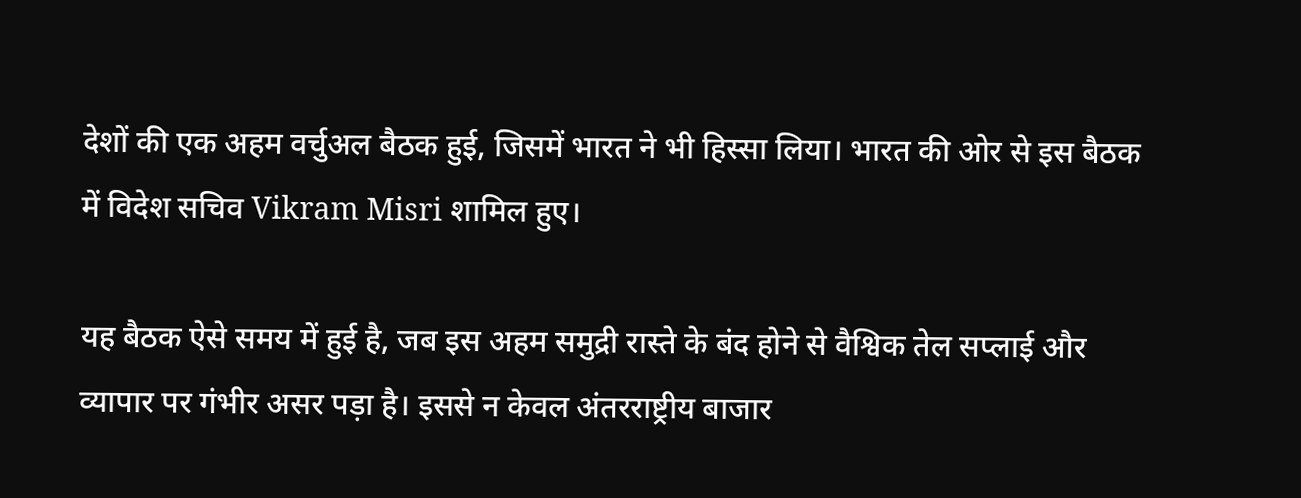देशों की एक अहम वर्चुअल बैठक हुई, जिसमें भारत ने भी हिस्सा लिया। भारत की ओर से इस बैठक में विदेश सचिव Vikram Misri शामिल हुए।

यह बैठक ऐसे समय में हुई है, जब इस अहम समुद्री रास्ते के बंद होने से वैश्विक तेल सप्लाई और व्यापार पर गंभीर असर पड़ा है। इससे न केवल अंतरराष्ट्रीय बाजार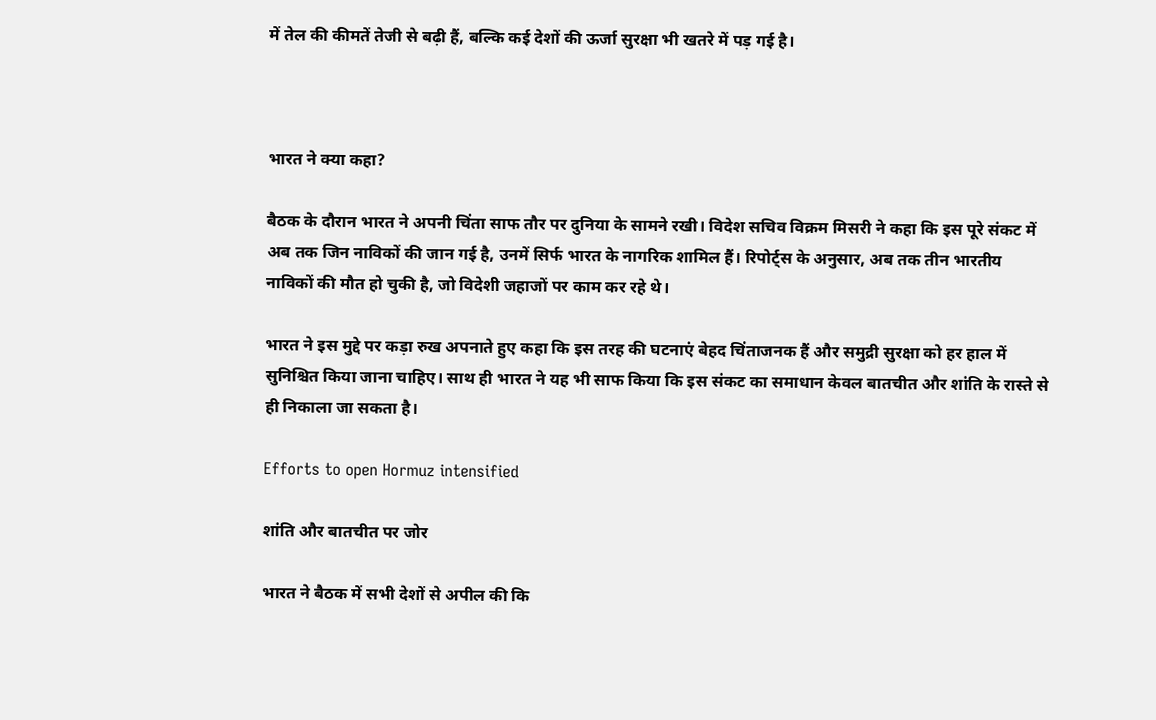में तेल की कीमतें तेजी से बढ़ी हैं, बल्कि कई देशों की ऊर्जा सुरक्षा भी खतरे में पड़ गई है।



भारत ने क्या कहा?

बैठक के दौरान भारत ने अपनी चिंता साफ तौर पर दुनिया के सामने रखी। विदेश सचिव विक्रम मिसरी ने कहा कि इस पूरे संकट में अब तक जिन नाविकों की जान गई है, उनमें सिर्फ भारत के नागरिक शामिल हैं। रिपोर्ट्स के अनुसार, अब तक तीन भारतीय नाविकों की मौत हो चुकी है, जो विदेशी जहाजों पर काम कर रहे थे।

भारत ने इस मुद्दे पर कड़ा रुख अपनाते हुए कहा कि इस तरह की घटनाएं बेहद चिंताजनक हैं और समुद्री सुरक्षा को हर हाल में सुनिश्चित किया जाना चाहिए। साथ ही भारत ने यह भी साफ किया कि इस संकट का समाधान केवल बातचीत और शांति के रास्ते से ही निकाला जा सकता है।

Efforts to open Hormuz intensified

शांति और बातचीत पर जोर

भारत ने बैठक में सभी देशों से अपील की कि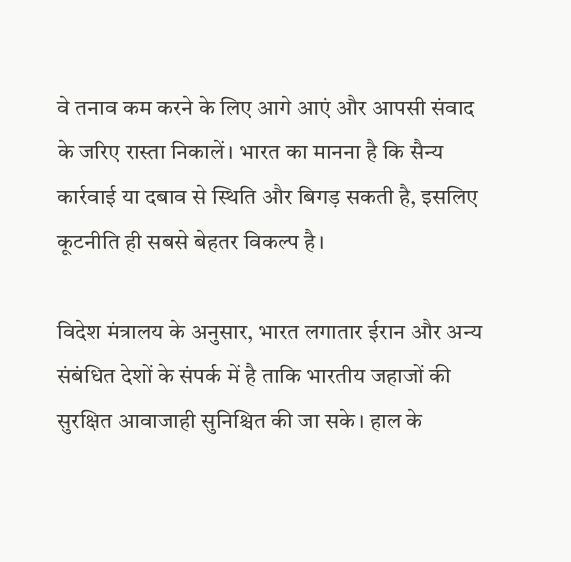वे तनाव कम करने के लिए आगे आएं और आपसी संवाद के जरिए रास्ता निकालें। भारत का मानना है कि सैन्य कार्रवाई या दबाव से स्थिति और बिगड़ सकती है, इसलिए कूटनीति ही सबसे बेहतर विकल्प है।

विदेश मंत्रालय के अनुसार, भारत लगातार ईरान और अन्य संबंधित देशों के संपर्क में है ताकि भारतीय जहाजों की सुरक्षित आवाजाही सुनिश्चित की जा सके। हाल के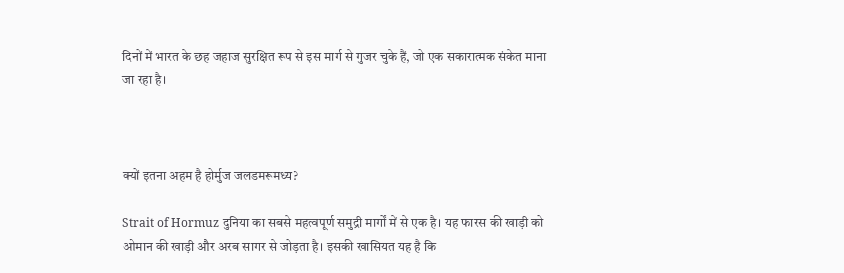दिनों में भारत के छह जहाज सुरक्षित रूप से इस मार्ग से गुजर चुके हैं, जो एक सकारात्मक संकेत माना जा रहा है।



क्यों इतना अहम है होर्मुज जलडमरूमध्य?

Strait of Hormuz दुनिया का सबसे महत्वपूर्ण समुद्री मार्गों में से एक है। यह फारस की खाड़ी को ओमान की खाड़ी और अरब सागर से जोड़ता है। इसकी खासियत यह है कि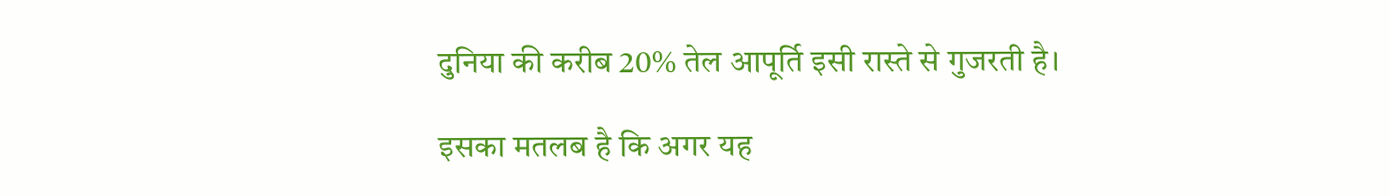दुनिया की करीब 20% तेल आपूर्ति इसी रास्ते से गुजरती है।

इसका मतलब है कि अगर यह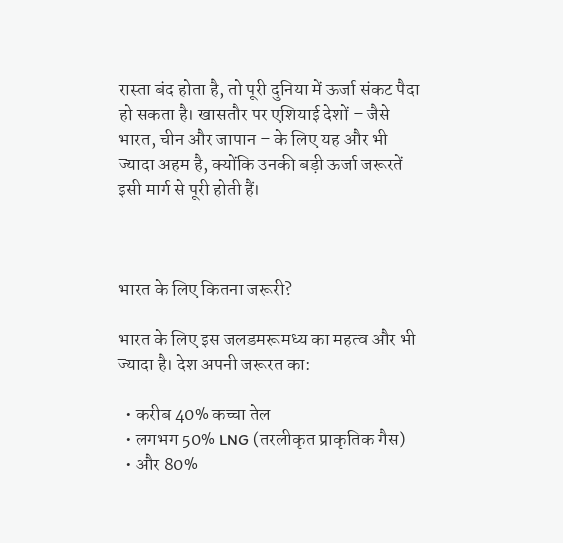रास्ता बंद होता है, तो पूरी दुनिया में ऊर्जा संकट पैदा हो सकता है। खासतौर पर एशियाई देशों – जैसे भारत, चीन और जापान – के लिए यह और भी ज्यादा अहम है, क्योंकि उनकी बड़ी ऊर्जा जरूरतें इसी मार्ग से पूरी होती हैं।



भारत के लिए कितना जरूरी?

भारत के लिए इस जलडमरूमध्य का महत्व और भी ज्यादा है। देश अपनी जरूरत का:

  • करीब 40% कच्चा तेल
  • लगभग 50% LNG (तरलीकृत प्राकृतिक गैस)
  • और 80%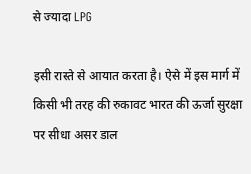से ज्यादा LPG

इसी रास्ते से आयात करता है। ऐसे में इस मार्ग में किसी भी तरह की रुकावट भारत की ऊर्जा सुरक्षा पर सीधा असर डाल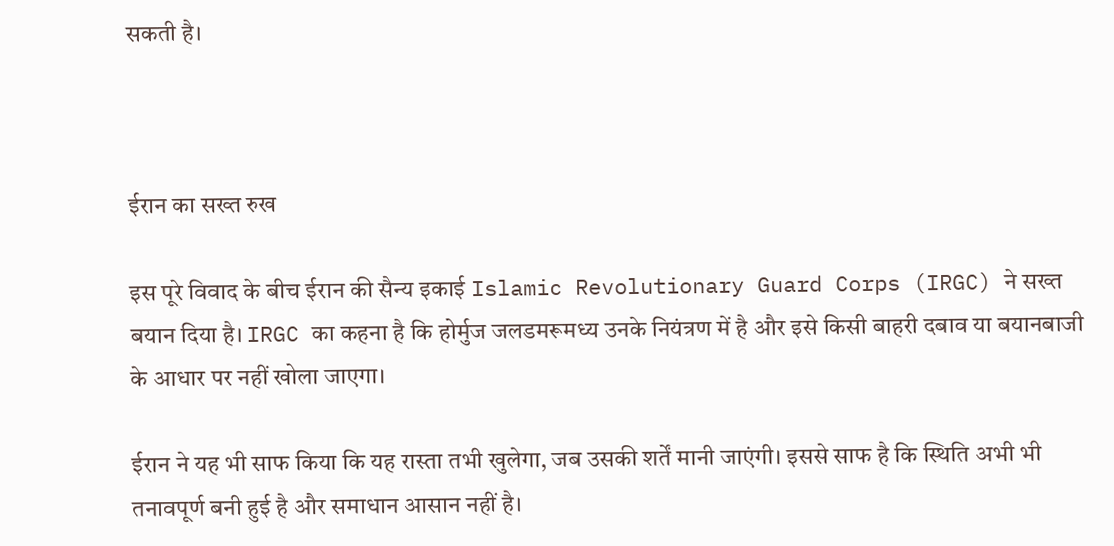सकती है।



ईरान का सख्त रुख

इस पूरे विवाद के बीच ईरान की सैन्य इकाई Islamic Revolutionary Guard Corps (IRGC) ने सख्त बयान दिया है। IRGC का कहना है कि होर्मुज जलडमरूमध्य उनके नियंत्रण में है और इसे किसी बाहरी दबाव या बयानबाजी के आधार पर नहीं खोला जाएगा।

ईरान ने यह भी साफ किया कि यह रास्ता तभी खुलेगा, जब उसकी शर्तें मानी जाएंगी। इससे साफ है कि स्थिति अभी भी तनावपूर्ण बनी हुई है और समाधान आसान नहीं है।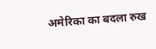अमेरिका का बदला रुख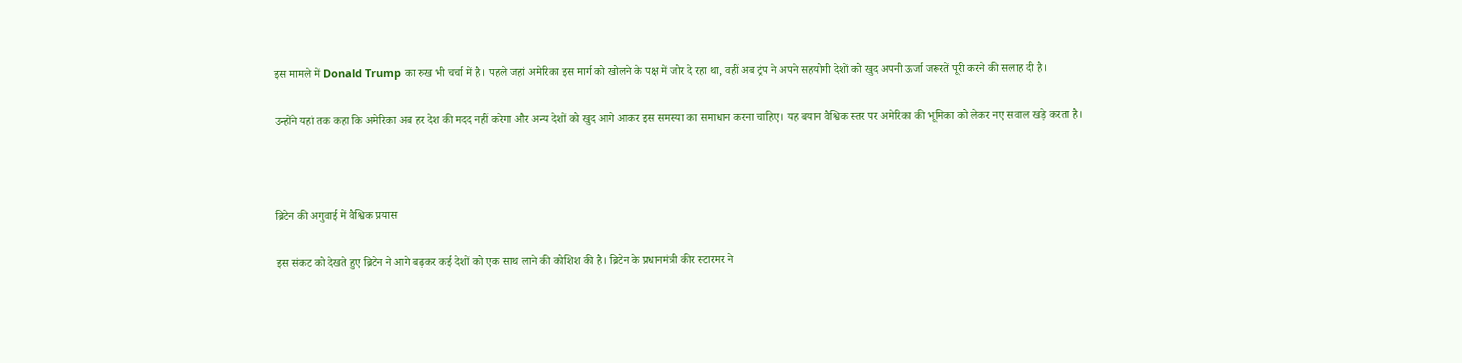इस मामले में Donald Trump का रुख भी चर्चा में है। पहले जहां अमेरिका इस मार्ग को खोलने के पक्ष में जोर दे रहा था, वहीं अब ट्रंप ने अपने सहयोगी देशों को खुद अपनी ऊर्जा जरूरतें पूरी करने की सलाह दी है।

उन्होंने यहां तक कहा कि अमेरिका अब हर देश की मदद नहीं करेगा और अन्य देशों को खुद आगे आकर इस समस्या का समाधान करना चाहिए। यह बयान वैश्विक स्तर पर अमेरिका की भूमिका को लेकर नए सवाल खड़े करता है।



ब्रिटेन की अगुवाई में वैश्विक प्रयास

इस संकट को देखते हुए ब्रिटेन ने आगे बढ़कर कई देशों को एक साथ लाने की कोशिश की है। ब्रिटेन के प्रधानमंत्री कीर स्टारमर ने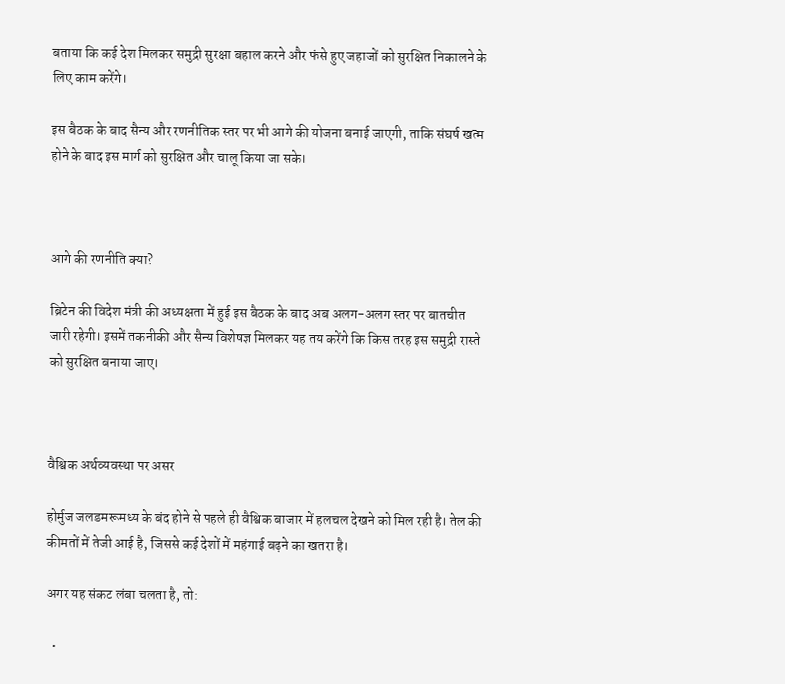बताया कि कई देश मिलकर समुद्री सुरक्षा बहाल करने और फंसे हुए जहाजों को सुरक्षित निकालने के लिए काम करेंगे।

इस बैठक के बाद सैन्य और रणनीतिक स्तर पर भी आगे की योजना बनाई जाएगी, ताकि संघर्ष खत्म होने के बाद इस मार्ग को सुरक्षित और चालू किया जा सके।



आगे की रणनीति क्या?

ब्रिटेन की विदेश मंत्री की अध्यक्षता में हुई इस बैठक के बाद अब अलग-अलग स्तर पर बातचीत जारी रहेगी। इसमें तकनीकी और सैन्य विशेषज्ञ मिलकर यह तय करेंगे कि किस तरह इस समुद्री रास्ते को सुरक्षित बनाया जाए।



वैश्विक अर्थव्यवस्था पर असर

होर्मुज जलडमरूमध्य के बंद होने से पहले ही वैश्विक बाजार में हलचल देखने को मिल रही है। तेल की कीमतों में तेजी आई है, जिससे कई देशों में महंगाई बढ़ने का खतरा है।

अगर यह संकट लंबा चलता है, तो:

  •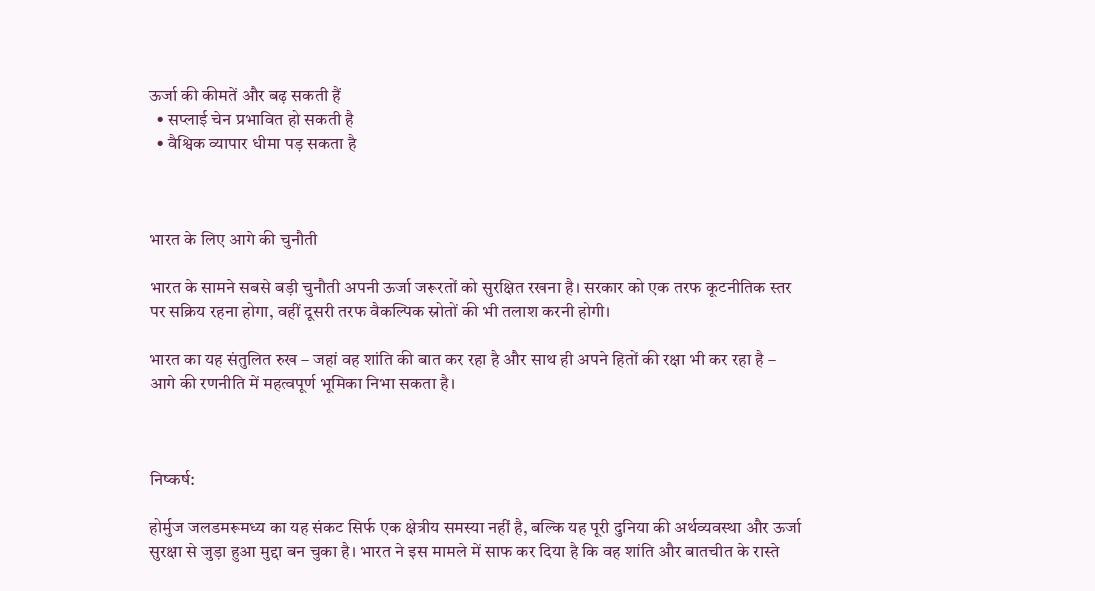ऊर्जा की कीमतें और बढ़ सकती हैं
  • सप्लाई चेन प्रभावित हो सकती है
  • वैश्विक व्यापार धीमा पड़ सकता है



भारत के लिए आगे की चुनौती

भारत के सामने सबसे बड़ी चुनौती अपनी ऊर्जा जरूरतों को सुरक्षित रखना है। सरकार को एक तरफ कूटनीतिक स्तर पर सक्रिय रहना होगा, वहीं दूसरी तरफ वैकल्पिक स्रोतों की भी तलाश करनी होगी।

भारत का यह संतुलित रुख – जहां वह शांति की बात कर रहा है और साथ ही अपने हितों की रक्षा भी कर रहा है – आगे की रणनीति में महत्वपूर्ण भूमिका निभा सकता है।



निष्कर्ष:

होर्मुज जलडमरूमध्य का यह संकट सिर्फ एक क्षेत्रीय समस्या नहीं है, बल्कि यह पूरी दुनिया की अर्थव्यवस्था और ऊर्जा सुरक्षा से जुड़ा हुआ मुद्दा बन चुका है। भारत ने इस मामले में साफ कर दिया है कि वह शांति और बातचीत के रास्ते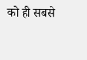को ही सबसे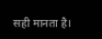सही मानता है।